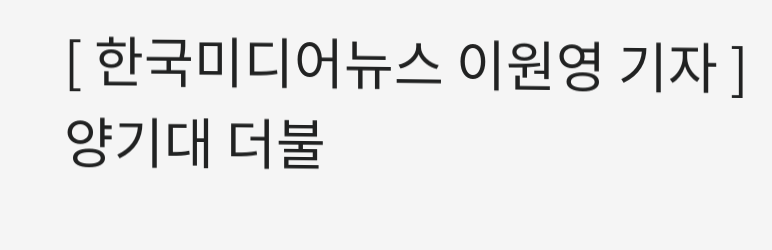[ 한국미디어뉴스 이원영 기자 ] 양기대 더불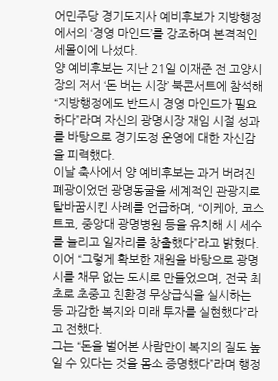어민주당 경기도지사 예비후보가 지방행정에서의 ‘경영 마인드’를 강조하며 본격적인 세몰이에 나섰다.
양 예비후보는 지난 21일 이재준 전 고양시장의 저서 ‘돈 버는 시장’ 북콘서트에 참석해 “지방행정에도 반드시 경영 마인드가 필요하다”라며 자신의 광명시장 재임 시절 성과를 바탕으로 경기도정 운영에 대한 자신감을 피력했다.
이날 축사에서 양 예비후보는 과거 버려진 폐광이었던 광명동굴을 세계적인 관광지로 탈바꿈시킨 사례를 언급하며, “이케아, 코스트코, 중앙대 광명병원 등을 유치해 시 세수를 늘리고 일자리를 창출했다”라고 밝혔다.
이어 “그렇게 확보한 재원을 바탕으로 광명시를 채무 없는 도시로 만들었으며, 전국 최초로 초중고 친환경 무상급식을 실시하는 등 과감한 복지와 미래 투자를 실현했다”라고 전했다.
그는 “돈을 벌어본 사람만이 복지의 질도 높일 수 있다는 것을 몸소 증명했다”라며 행정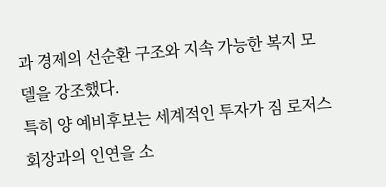과 경제의 선순환 구조와 지속 가능한 복지 모델을 강조했다.
특히 양 예비후보는 세계적인 투자가 짐 로저스 회장과의 인연을 소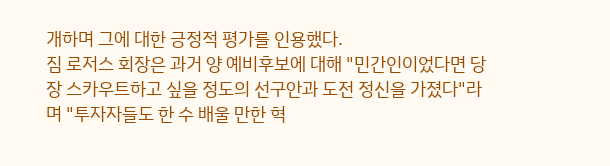개하며 그에 대한 긍정적 평가를 인용했다.
짐 로저스 회장은 과거 양 예비후보에 대해 "민간인이었다면 당장 스카우트하고 싶을 정도의 선구안과 도전 정신을 가졌다"라며 "투자자들도 한 수 배울 만한 혁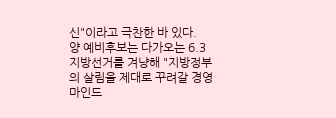신"이라고 극찬한 바 있다.
양 예비후보는 다가오는 6.3 지방선거를 겨냥해 "지방정부의 살림을 제대로 꾸려갈 경영 마인드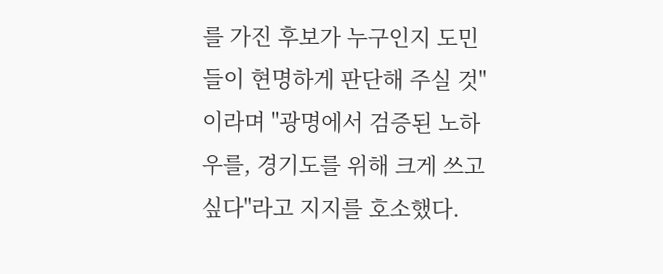를 가진 후보가 누구인지 도민들이 현명하게 판단해 주실 것"이라며 "광명에서 검증된 노하우를, 경기도를 위해 크게 쓰고 싶다"라고 지지를 호소했다.